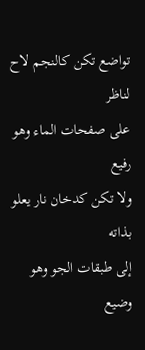تواضع تكن كالنجم لاح لناظر
على صفحات الماء وهو رفيع
ولا تكن كدخان نار يعلو بذاته
إلى طبقات الجو وهو وضيع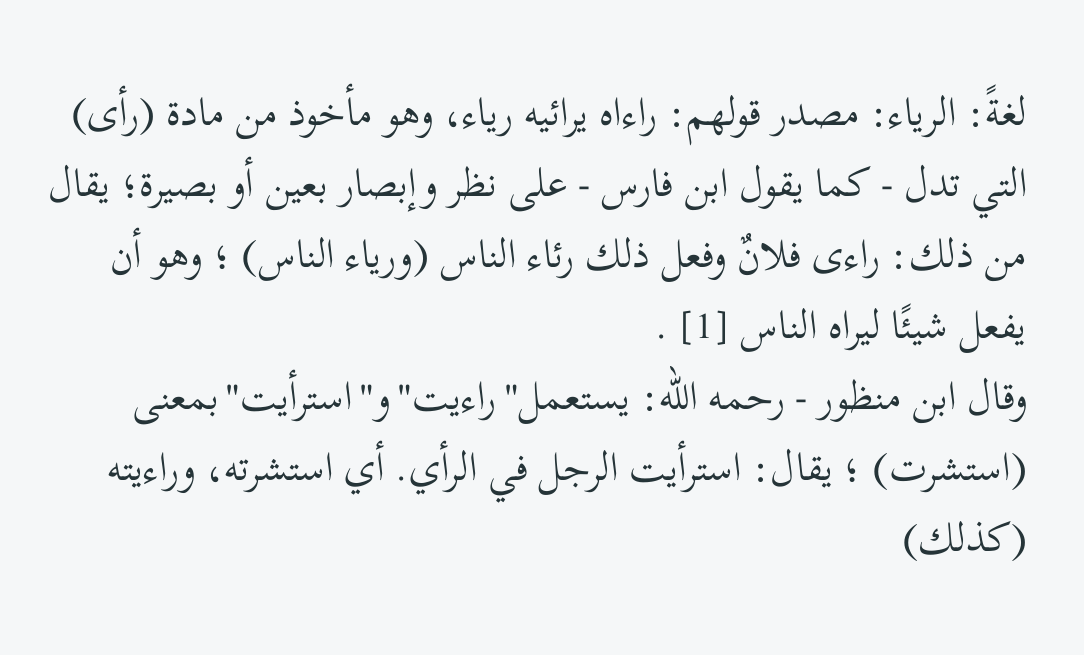لغةً: الرياء: مصدر قولهم: راءاه يرائيه رياء، وهو مأخوذ من مادة (رأى) التي تدل - كما يقول ابن فارس - على نظر وإبصار بعين أو بصيرة؛ يقال من ذلك: راءى فلانٌ وفعل ذلك رئاء الناس (ورياء الناس) ؛ وهو أن يفعل شيئًا ليراه الناس [1] .
وقال ابن منظور - رحمه الله: يستعمل"راءيت"و"استرأيت"بمعنى (استشرت) ؛ يقال: استرأيت الرجل في الرأي. أي استشرته، وراءيته (كذلك)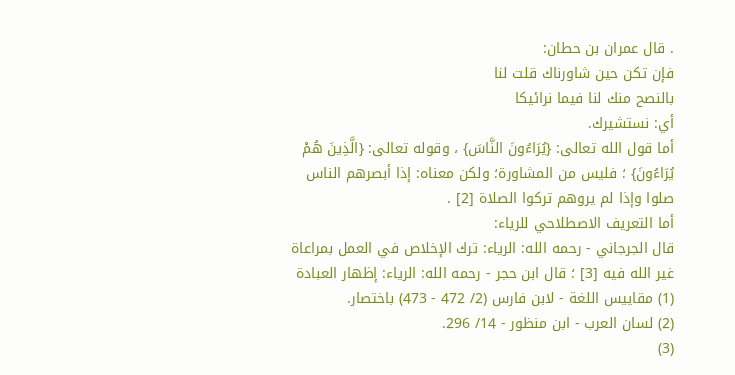. قال عمران بن حطان:
فإن تكن حين شاورناك قلت لنا
بالنصح منك لنا فيما نرائيكا
أي: نستشيرك.
أما قول الله تعالى: {يُرَاءُونَ النَّاسَ} ، وقوله تعالى: {الَّذِينَ هُمْ يُرَاءُونَ} ؛ فليس من المشاورة؛ ولكن معناه: إذا أبصرهم الناس صلوا وإذا لم يروهم تركوا الصلاة [2] .
أما التعريف الاصطلاحي للرياء:
قال الجرجاني - رحمه الله: الرياء: ترك الإخلاص في العمل بمراعاة غير الله فيه [3] ؛ قال ابن حجر - رحمه الله: الرياء: إظهار العبادة
(1) مقاييس اللغة - لابن فارس (2/ 472 - 473) باختصار.
(2) لسان العرب - ابن منظور - 14/ 296.
(3)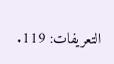التعريفات: 119.